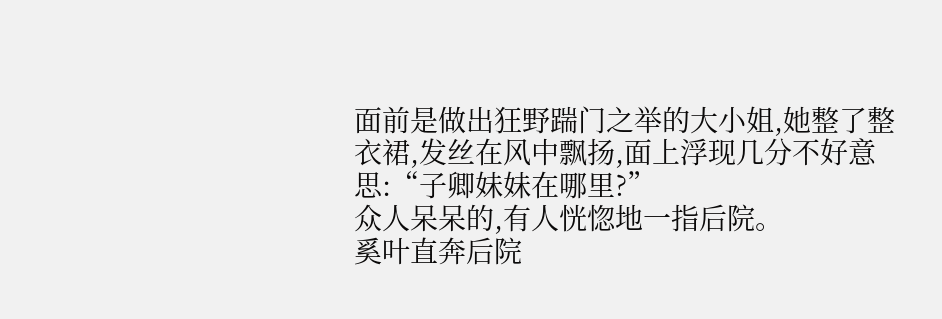面前是做出狂野踹门之举的大小姐,她整了整衣裙,发丝在风中飘扬,面上浮现几分不好意思:“子卿妹妹在哪里?”
众人呆呆的,有人恍惚地一指后院。
奚叶直奔后院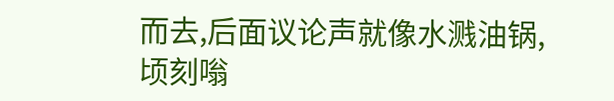而去,后面议论声就像水溅油锅,顷刻嗡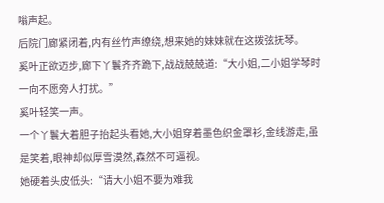嗡声起。
后院门廊紧闭着,内有丝竹声缭绕,想来她的妹妹就在这拨弦抚琴。
奚叶正欲迈步,廊下丫鬟齐齐跪下,战战兢兢道:“大小姐,二小姐学琴时一向不愿旁人打扰。”
奚叶轻笑一声。
一个丫鬟大着胆子抬起头看她,大小姐穿着墨色织金罩衫,金线游走,虽是笑着,眼神却似厚雪漠然,森然不可逼视。
她硬着头皮低头:“请大小姐不要为难我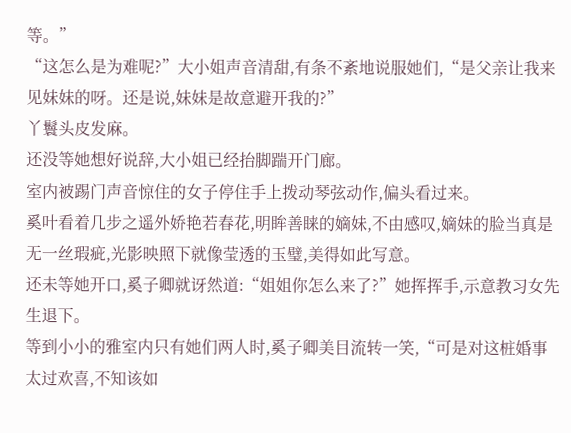等。”
“这怎么是为难呢?”大小姐声音清甜,有条不紊地说服她们,“是父亲让我来见妹妹的呀。还是说,妹妹是故意避开我的?”
丫鬟头皮发麻。
还没等她想好说辞,大小姐已经抬脚踹开门廊。
室内被踢门声音惊住的女子停住手上拨动琴弦动作,偏头看过来。
奚叶看着几步之遥外娇艳若春花,明眸善睐的嫡妹,不由感叹,嫡妹的脸当真是无一丝瑕疵,光影映照下就像莹透的玉璧,美得如此写意。
还未等她开口,奚子卿就讶然道:“姐姐你怎么来了?”她挥挥手,示意教习女先生退下。
等到小小的雅室内只有她们两人时,奚子卿美目流转一笑,“可是对这桩婚事太过欢喜,不知该如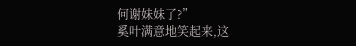何谢妹妹了?”
奚叶满意地笑起来,这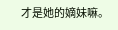才是她的嫡妹嘛。